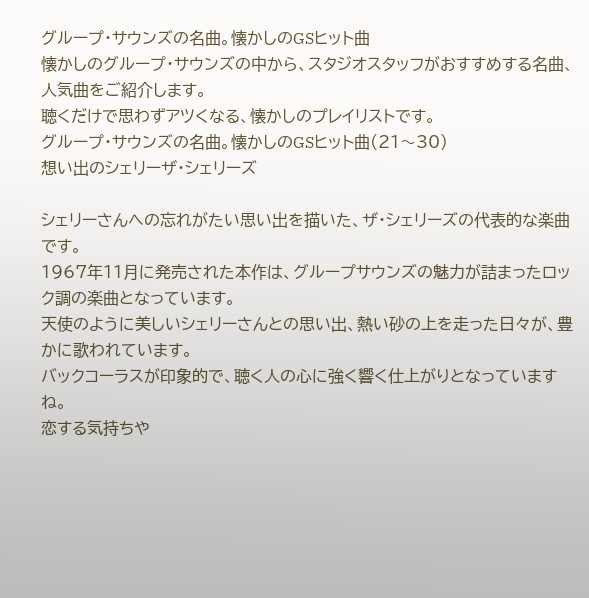グループ・サウンズの名曲。懐かしのGSヒット曲
懐かしのグループ・サウンズの中から、スタジオスタッフがおすすめする名曲、人気曲をご紹介します。
聴くだけで思わずアツくなる、懐かしのプレイリストです。
グループ・サウンズの名曲。懐かしのGSヒット曲(21〜30)
想い出のシェリーザ・シェリーズ

シェリーさんへの忘れがたい思い出を描いた、ザ・シェリーズの代表的な楽曲です。
1967年11月に発売された本作は、グループサウンズの魅力が詰まったロック調の楽曲となっています。
天使のように美しいシェリーさんとの思い出、熱い砂の上を走った日々が、豊かに歌われています。
バックコーラスが印象的で、聴く人の心に強く響く仕上がりとなっていますね。
恋する気持ちや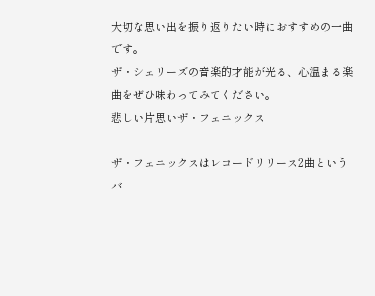大切な思い出を振り返りたい時におすすめの一曲です。
ザ・シェリーズの音楽的才能が光る、心温まる楽曲をぜひ味わってみてください。
悲しい片思いザ・フェニックス

ザ・フェニックスはレコードリリース2曲というバ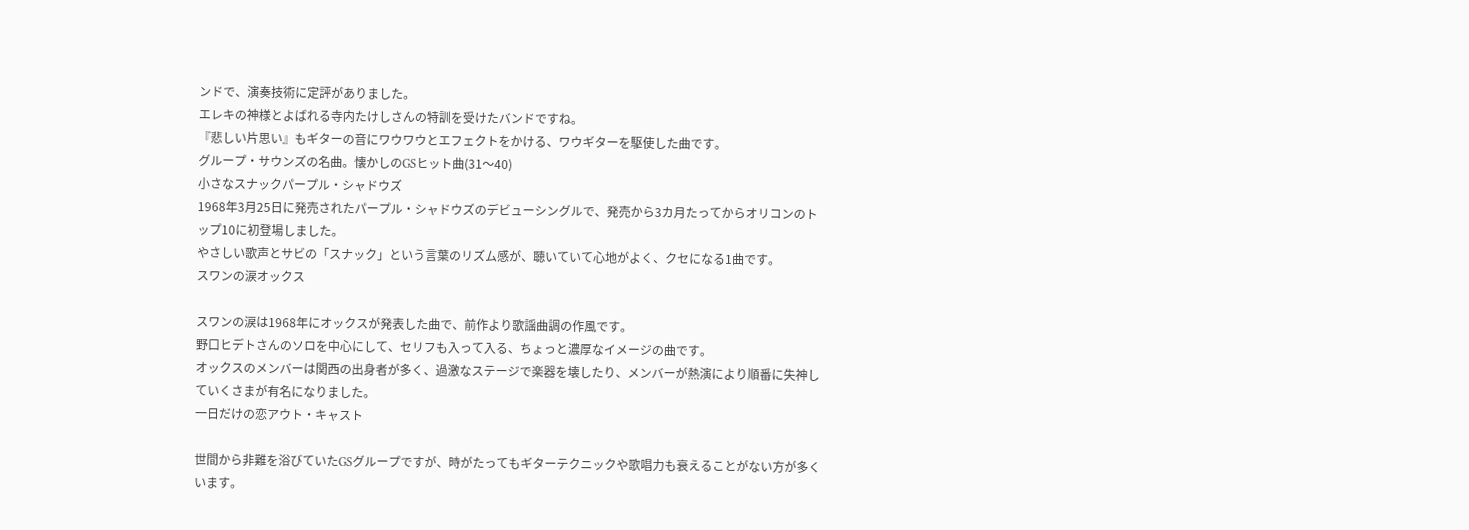ンドで、演奏技術に定評がありました。
エレキの神様とよばれる寺内たけしさんの特訓を受けたバンドですね。
『悲しい片思い』もギターの音にワウワウとエフェクトをかける、ワウギターを駆使した曲です。
グループ・サウンズの名曲。懐かしのGSヒット曲(31〜40)
小さなスナックパープル・シャドウズ
1968年3月25日に発売されたパープル・シャドウズのデビューシングルで、発売から3カ月たってからオリコンのトップ10に初登場しました。
やさしい歌声とサビの「スナック」という言葉のリズム感が、聴いていて心地がよく、クセになる1曲です。
スワンの涙オックス

スワンの涙は1968年にオックスが発表した曲で、前作より歌謡曲調の作風です。
野口ヒデトさんのソロを中心にして、セリフも入って入る、ちょっと濃厚なイメージの曲です。
オックスのメンバーは関西の出身者が多く、過激なステージで楽器を壊したり、メンバーが熱演により順番に失神していくさまが有名になりました。
一日だけの恋アウト・キャスト

世間から非難を浴びていたGSグループですが、時がたってもギターテクニックや歌唱力も衰えることがない方が多くいます。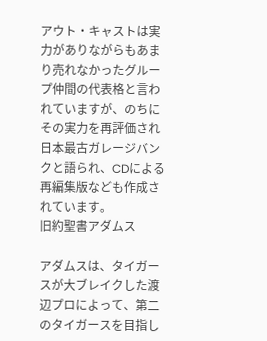アウト・キャストは実力がありながらもあまり売れなかったグループ仲間の代表格と言われていますが、のちにその実力を再評価され日本最古ガレージバンクと語られ、CDによる再編集版なども作成されています。
旧約聖書アダムス

アダムスは、タイガースが大ブレイクした渡辺プロによって、第二のタイガースを目指し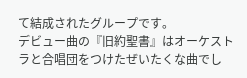て結成されたグループです。
デビュー曲の『旧約聖書』はオーケストラと合唱団をつけたぜいたくな曲でし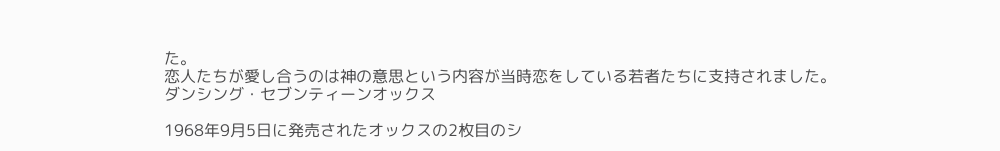た。
恋人たちが愛し合うのは神の意思という内容が当時恋をしている若者たちに支持されました。
ダンシング・セブンティーンオックス

1968年9月5日に発売されたオックスの2枚目のシ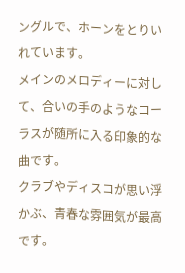ングルで、ホーンをとりいれています。
メインのメロディーに対して、合いの手のようなコーラスが随所に入る印象的な曲です。
クラブやディスコが思い浮かぶ、青春な雰囲気が最高です。